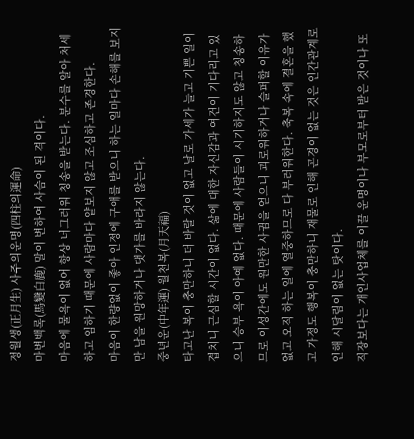정월생(正月生) 사주의운명(四柱의運命)
마변백록(馬變白鹿) 말이 변하여 사슴이 된 격이다.
마음에 물욕이 없어 항상 너그러워 칭송을 받는다. 분수를 알아 처세하고 임하기 때문에 사람마다 얕보지 않고 조심하고 존경한다.
마음이 한량없이 좋아 인정에 구애를 받으니 하는 일마다 손해를 보지만 남을 원망하거나 댓가를 바라지 않는다.
중년운(中年運) 월천복(月天福)
타고난 복이 충만하니 더 바랄 것이 없고 날로 가세가 늘고 기쁜 일이 겹치니 근심할 시간이 없다. 삶에 대한 자신감과 여건이 기다리고 있으니 승부 욕이 아예 없다. 때문에 사람들이 시기하지도 않고 칭송하므로 이성간에도 원만한 사귐을 얻으니 괴로워하거나 슬퍼할 이유가 없고 오직 하는 일에 열중하므로 다 부러워한다. 축복 속에 결혼을 했고 가정도 행복이 충만하니 재물로 인해 곤경이 없는 것은 인간관계로 인해 시달림이 없는 탓이다.
직장보다는 개인사업체를 이끌 운명이나 부모로부터 받은 것이나 또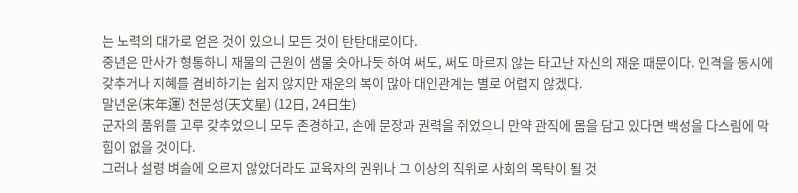는 노력의 대가로 얻은 것이 있으니 모든 것이 탄탄대로이다.
중년은 만사가 형통하니 재물의 근원이 샘물 솟아나듯 하여 써도, 써도 마르지 않는 타고난 자신의 재운 때문이다. 인격을 동시에 갖추거나 지혜를 겸비하기는 쉽지 않지만 재운의 복이 많아 대인관계는 별로 어렵지 않겠다.
말년운(末年運) 천문성(天文星) (12日, 24日生)
군자의 품위를 고루 갖추었으니 모두 존경하고, 손에 문장과 권력을 쥐었으니 만약 관직에 몸을 담고 있다면 백성을 다스림에 막힘이 없을 것이다.
그러나 설령 벼슬에 오르지 않았더라도 교육자의 권위나 그 이상의 직위로 사회의 목탁이 될 것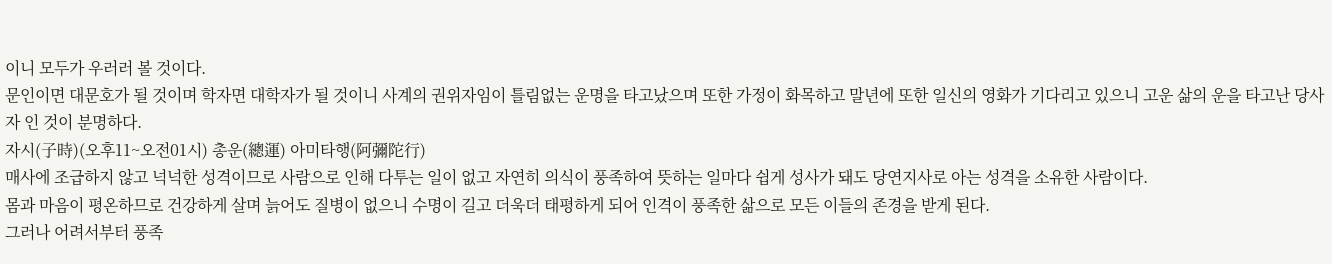이니 모두가 우러러 볼 것이다.
문인이면 대문호가 될 것이며 학자면 대학자가 될 것이니 사계의 권위자임이 틀림없는 운명을 타고났으며 또한 가정이 화목하고 말년에 또한 일신의 영화가 기다리고 있으니 고운 삶의 운을 타고난 당사자 인 것이 분명하다.
자시(子時)(오후11~오전01시) 총운(總運) 아미타행(阿彌陀行)
매사에 조급하지 않고 넉넉한 성격이므로 사람으로 인해 다투는 일이 없고 자연히 의식이 풍족하여 뜻하는 일마다 쉽게 성사가 돼도 당연지사로 아는 성격을 소유한 사람이다.
몸과 마음이 평온하므로 건강하게 살며 늙어도 질병이 없으니 수명이 길고 더욱더 태평하게 되어 인격이 풍족한 삶으로 모든 이들의 존경을 받게 된다.
그러나 어려서부터 풍족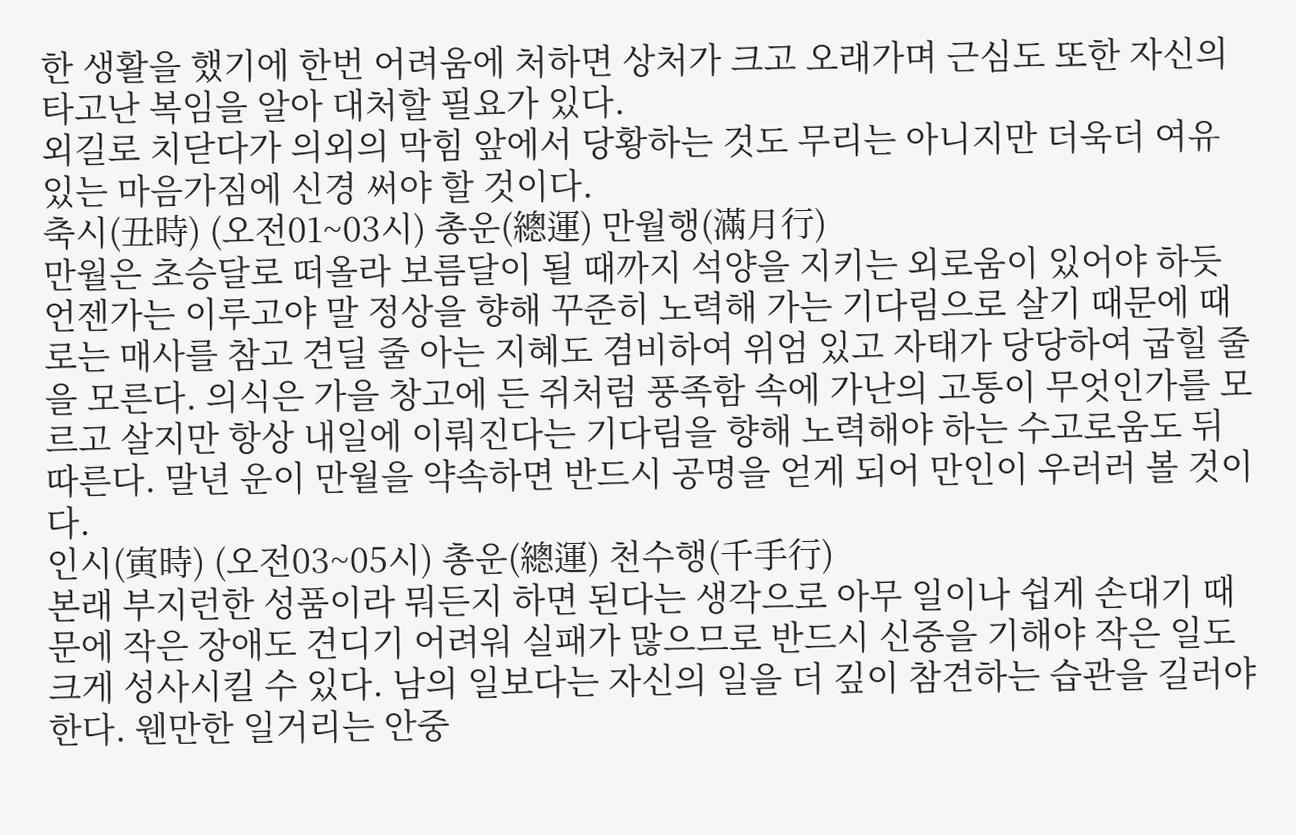한 생활을 했기에 한번 어려움에 처하면 상처가 크고 오래가며 근심도 또한 자신의 타고난 복임을 알아 대처할 필요가 있다.
외길로 치닫다가 의외의 막힘 앞에서 당황하는 것도 무리는 아니지만 더욱더 여유 있는 마음가짐에 신경 써야 할 것이다.
축시(丑時) (오전01~03시) 총운(總運) 만월행(滿月行)
만월은 초승달로 떠올라 보름달이 될 때까지 석양을 지키는 외로움이 있어야 하듯 언젠가는 이루고야 말 정상을 향해 꾸준히 노력해 가는 기다림으로 살기 때문에 때로는 매사를 참고 견딜 줄 아는 지혜도 겸비하여 위엄 있고 자태가 당당하여 굽힐 줄을 모른다. 의식은 가을 창고에 든 쥐처럼 풍족함 속에 가난의 고통이 무엇인가를 모르고 살지만 항상 내일에 이뤄진다는 기다림을 향해 노력해야 하는 수고로움도 뒤따른다. 말년 운이 만월을 약속하면 반드시 공명을 얻게 되어 만인이 우러러 볼 것이다.
인시(寅時) (오전03~05시) 총운(總運) 천수행(千手行)
본래 부지런한 성품이라 뭐든지 하면 된다는 생각으로 아무 일이나 쉽게 손대기 때문에 작은 장애도 견디기 어려워 실패가 많으므로 반드시 신중을 기해야 작은 일도 크게 성사시킬 수 있다. 남의 일보다는 자신의 일을 더 깊이 참견하는 습관을 길러야 한다. 웬만한 일거리는 안중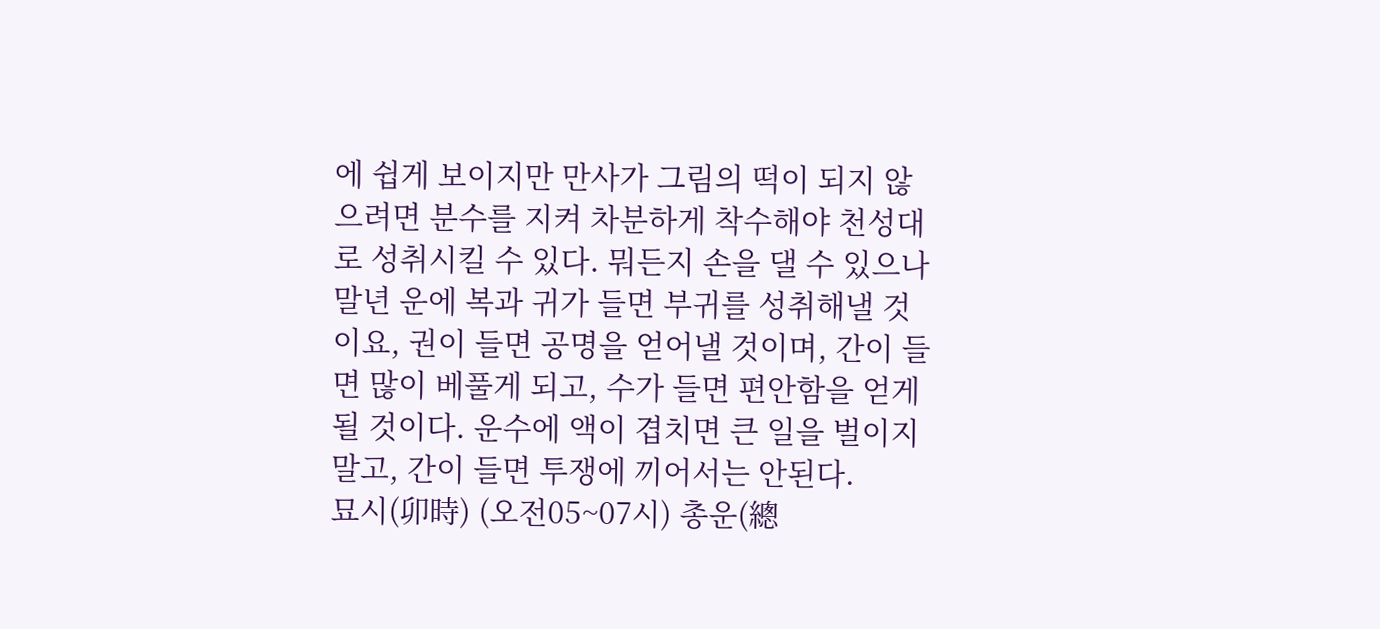에 쉽게 보이지만 만사가 그림의 떡이 되지 않으려면 분수를 지켜 차분하게 착수해야 천성대로 성취시킬 수 있다. 뭐든지 손을 댈 수 있으나 말년 운에 복과 귀가 들면 부귀를 성취해낼 것이요, 권이 들면 공명을 얻어낼 것이며, 간이 들면 많이 베풀게 되고, 수가 들면 편안함을 얻게 될 것이다. 운수에 액이 겹치면 큰 일을 벌이지 말고, 간이 들면 투쟁에 끼어서는 안된다.
묘시(卯時) (오전05~07시) 총운(總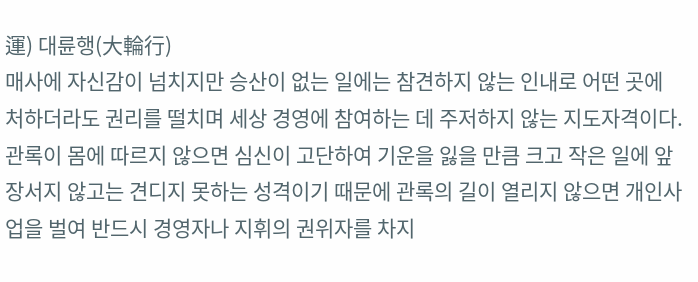運) 대륜행(大輪行)
매사에 자신감이 넘치지만 승산이 없는 일에는 참견하지 않는 인내로 어떤 곳에 처하더라도 권리를 떨치며 세상 경영에 참여하는 데 주저하지 않는 지도자격이다. 관록이 몸에 따르지 않으면 심신이 고단하여 기운을 잃을 만큼 크고 작은 일에 앞장서지 않고는 견디지 못하는 성격이기 때문에 관록의 길이 열리지 않으면 개인사업을 벌여 반드시 경영자나 지휘의 권위자를 차지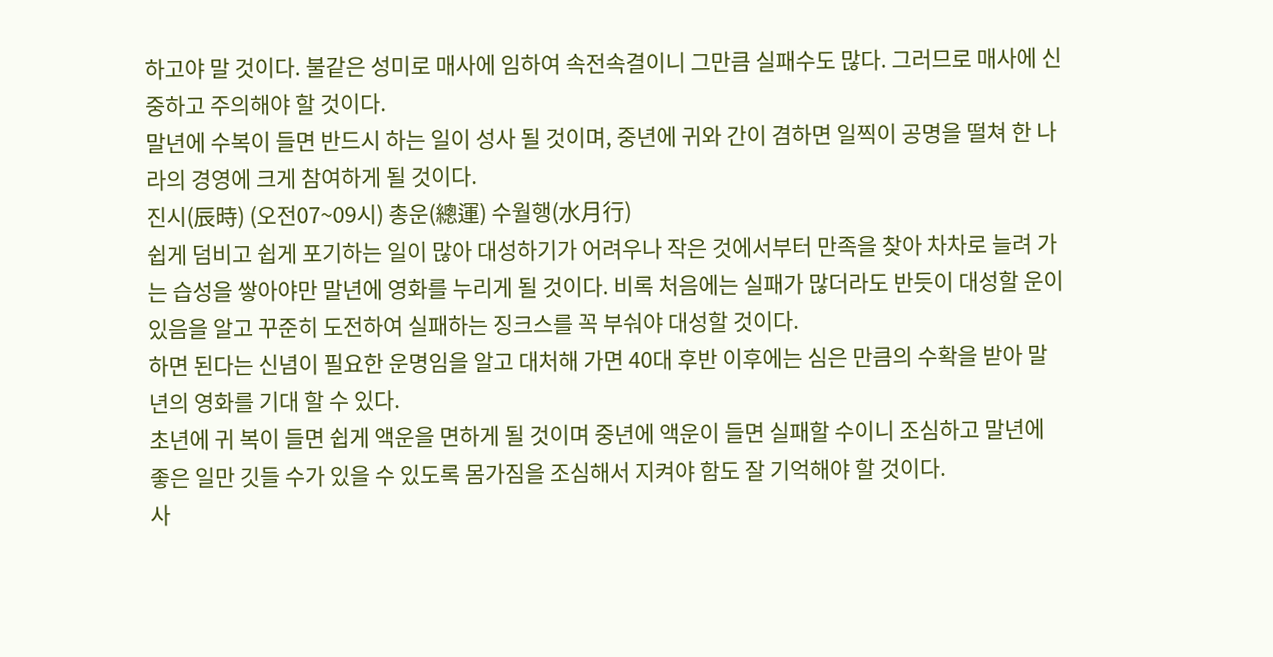하고야 말 것이다. 불같은 성미로 매사에 임하여 속전속결이니 그만큼 실패수도 많다. 그러므로 매사에 신중하고 주의해야 할 것이다.
말년에 수복이 들면 반드시 하는 일이 성사 될 것이며, 중년에 귀와 간이 겸하면 일찍이 공명을 떨쳐 한 나라의 경영에 크게 참여하게 될 것이다.
진시(辰時) (오전07~09시) 총운(總運) 수월행(水月行)
쉽게 덤비고 쉽게 포기하는 일이 많아 대성하기가 어려우나 작은 것에서부터 만족을 찾아 차차로 늘려 가는 습성을 쌓아야만 말년에 영화를 누리게 될 것이다. 비록 처음에는 실패가 많더라도 반듯이 대성할 운이 있음을 알고 꾸준히 도전하여 실패하는 징크스를 꼭 부숴야 대성할 것이다.
하면 된다는 신념이 필요한 운명임을 알고 대처해 가면 40대 후반 이후에는 심은 만큼의 수확을 받아 말년의 영화를 기대 할 수 있다.
초년에 귀 복이 들면 쉽게 액운을 면하게 될 것이며 중년에 액운이 들면 실패할 수이니 조심하고 말년에 좋은 일만 깃들 수가 있을 수 있도록 몸가짐을 조심해서 지켜야 함도 잘 기억해야 할 것이다.
사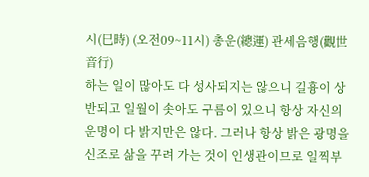시(巳時) (오전09~11시) 총운(總運) 관세음행(觀世音行)
하는 일이 많아도 다 성사되지는 않으니 길흉이 상반되고 일월이 솟아도 구름이 있으니 항상 자신의 운명이 다 밝지만은 않다. 그러나 항상 밝은 광명을 신조로 삶을 꾸려 가는 것이 인생관이므로 일찍부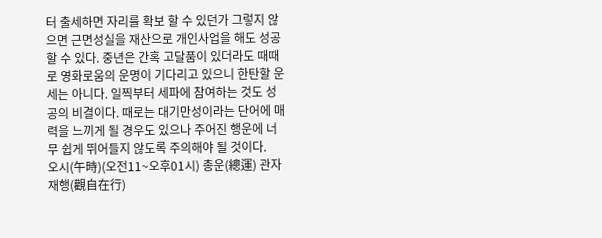터 출세하면 자리를 확보 할 수 있던가 그렇지 않으면 근면성실을 재산으로 개인사업을 해도 성공할 수 있다. 중년은 간혹 고달품이 있더라도 때때로 영화로움의 운명이 기다리고 있으니 한탄할 운세는 아니다. 일찍부터 세파에 참여하는 것도 성공의 비결이다. 때로는 대기만성이라는 단어에 매력을 느끼게 될 경우도 있으나 주어진 행운에 너무 쉽게 뛰어들지 않도록 주의해야 될 것이다.
오시(午時)(오전11~오후01시) 총운(總運) 관자재행(觀自在行)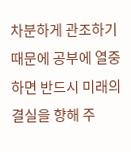차분하게 관조하기 때문에 공부에 열중하면 반드시 미래의 결실을 향해 주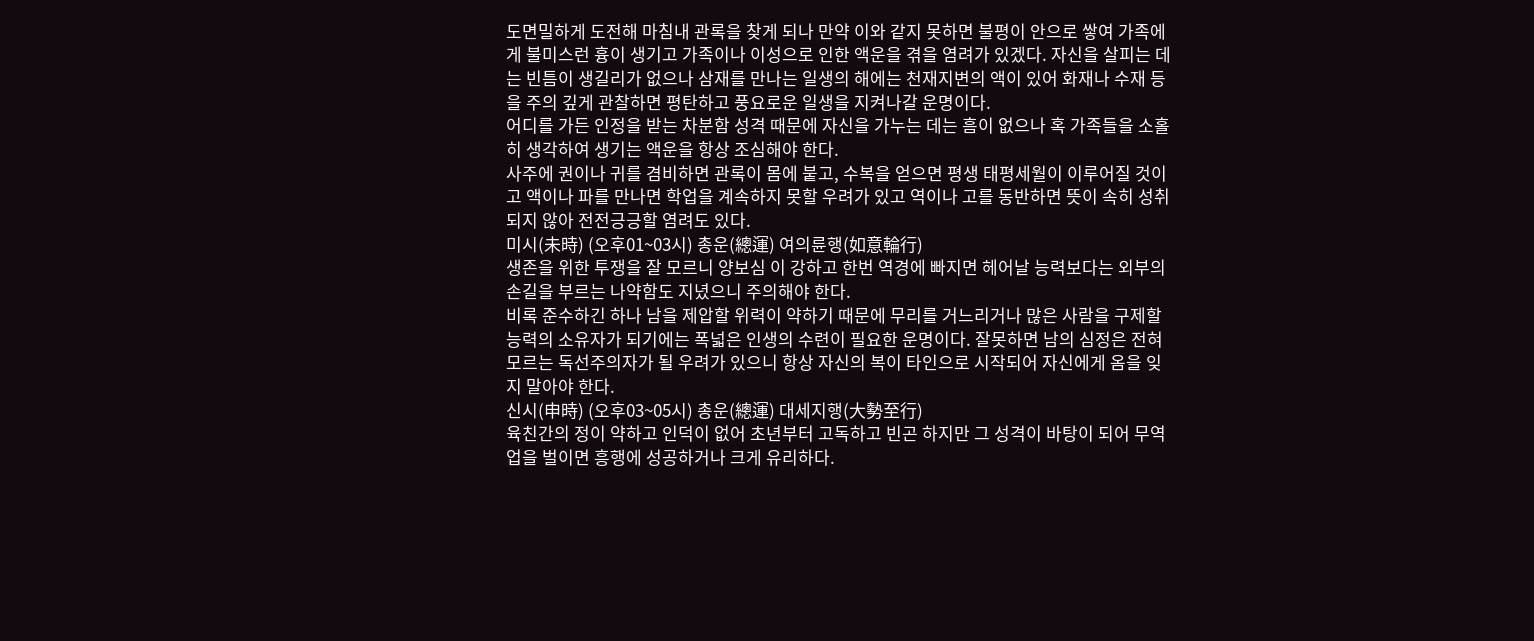도면밀하게 도전해 마침내 관록을 찾게 되나 만약 이와 같지 못하면 불평이 안으로 쌓여 가족에게 불미스런 흉이 생기고 가족이나 이성으로 인한 액운을 겪을 염려가 있겠다. 자신을 살피는 데는 빈틈이 생길리가 없으나 삼재를 만나는 일생의 해에는 천재지변의 액이 있어 화재나 수재 등을 주의 깊게 관찰하면 평탄하고 풍요로운 일생을 지켜나갈 운명이다.
어디를 가든 인정을 받는 차분함 성격 때문에 자신을 가누는 데는 흠이 없으나 혹 가족들을 소홀히 생각하여 생기는 액운을 항상 조심해야 한다.
사주에 권이나 귀를 겸비하면 관록이 몸에 붙고, 수복을 얻으면 평생 태평세월이 이루어질 것이고 액이나 파를 만나면 학업을 계속하지 못할 우려가 있고 역이나 고를 동반하면 뜻이 속히 성취되지 않아 전전긍긍할 염려도 있다.
미시(未時) (오후01~03시) 총운(總運) 여의륜행(如意輪行)
생존을 위한 투쟁을 잘 모르니 양보심 이 강하고 한번 역경에 빠지면 헤어날 능력보다는 외부의 손길을 부르는 나약함도 지녔으니 주의해야 한다.
비록 준수하긴 하나 남을 제압할 위력이 약하기 때문에 무리를 거느리거나 많은 사람을 구제할 능력의 소유자가 되기에는 폭넓은 인생의 수련이 필요한 운명이다. 잘못하면 남의 심정은 전혀 모르는 독선주의자가 될 우려가 있으니 항상 자신의 복이 타인으로 시작되어 자신에게 옴을 잊지 말아야 한다.
신시(申時) (오후03~05시) 총운(總運) 대세지행(大勢至行)
육친간의 정이 약하고 인덕이 없어 초년부터 고독하고 빈곤 하지만 그 성격이 바탕이 되어 무역업을 벌이면 흥행에 성공하거나 크게 유리하다.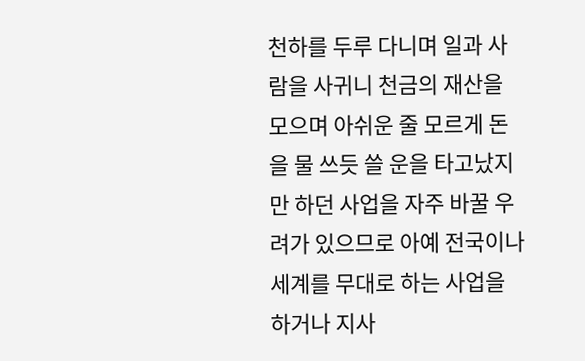천하를 두루 다니며 일과 사람을 사귀니 천금의 재산을 모으며 아쉬운 줄 모르게 돈을 물 쓰듯 쓸 운을 타고났지만 하던 사업을 자주 바꿀 우려가 있으므로 아예 전국이나 세계를 무대로 하는 사업을 하거나 지사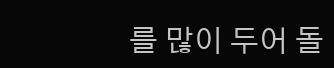를 많이 두어 돌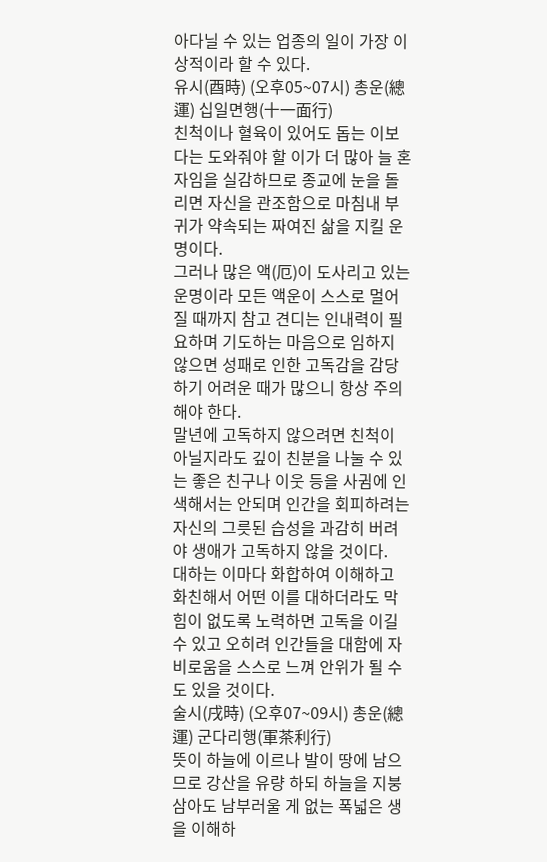아다닐 수 있는 업종의 일이 가장 이상적이라 할 수 있다.
유시(酉時) (오후05~07시) 총운(總運) 십일면행(十一面行)
친척이나 혈육이 있어도 돕는 이보다는 도와줘야 할 이가 더 많아 늘 혼자임을 실감하므로 종교에 눈을 돌리면 자신을 관조함으로 마침내 부귀가 약속되는 짜여진 삶을 지킬 운명이다.
그러나 많은 액(厄)이 도사리고 있는 운명이라 모든 액운이 스스로 멀어질 때까지 참고 견디는 인내력이 필요하며 기도하는 마음으로 임하지 않으면 성패로 인한 고독감을 감당하기 어려운 때가 많으니 항상 주의해야 한다.
말년에 고독하지 않으려면 친척이 아닐지라도 깊이 친분을 나눌 수 있는 좋은 친구나 이웃 등을 사귐에 인색해서는 안되며 인간을 회피하려는 자신의 그릇된 습성을 과감히 버려야 생애가 고독하지 않을 것이다.
대하는 이마다 화합하여 이해하고 화친해서 어떤 이를 대하더라도 막힘이 없도록 노력하면 고독을 이길수 있고 오히려 인간들을 대함에 자비로움을 스스로 느껴 안위가 될 수도 있을 것이다.
술시(戌時) (오후07~09시) 총운(總運) 군다리행(軍茶利行)
뜻이 하늘에 이르나 발이 땅에 남으므로 강산을 유량 하되 하늘을 지붕 삼아도 남부러울 게 없는 폭넓은 생을 이해하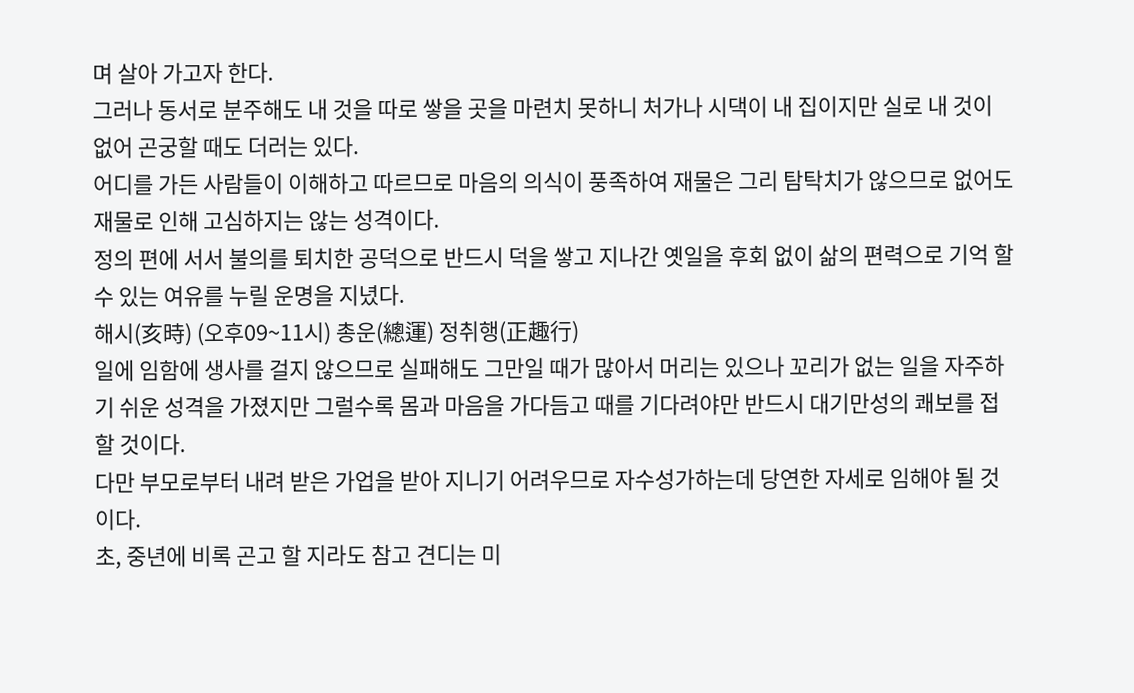며 살아 가고자 한다.
그러나 동서로 분주해도 내 것을 따로 쌓을 곳을 마련치 못하니 처가나 시댁이 내 집이지만 실로 내 것이 없어 곤궁할 때도 더러는 있다.
어디를 가든 사람들이 이해하고 따르므로 마음의 의식이 풍족하여 재물은 그리 탐탁치가 않으므로 없어도 재물로 인해 고심하지는 않는 성격이다.
정의 편에 서서 불의를 퇴치한 공덕으로 반드시 덕을 쌓고 지나간 옛일을 후회 없이 삶의 편력으로 기억 할 수 있는 여유를 누릴 운명을 지녔다.
해시(亥時) (오후09~11시) 총운(總運) 정취행(正趣行)
일에 임함에 생사를 걸지 않으므로 실패해도 그만일 때가 많아서 머리는 있으나 꼬리가 없는 일을 자주하기 쉬운 성격을 가졌지만 그럴수록 몸과 마음을 가다듬고 때를 기다려야만 반드시 대기만성의 쾌보를 접할 것이다.
다만 부모로부터 내려 받은 가업을 받아 지니기 어려우므로 자수성가하는데 당연한 자세로 임해야 될 것이다.
초, 중년에 비록 곤고 할 지라도 참고 견디는 미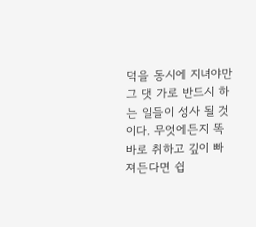덕을 동시에 지녀야만 그 댓 가로 반드시 하는 일들이 성사 될 것이다. 무엇에든지 똑 바로 취하고 깊이 빠져든다면 쉽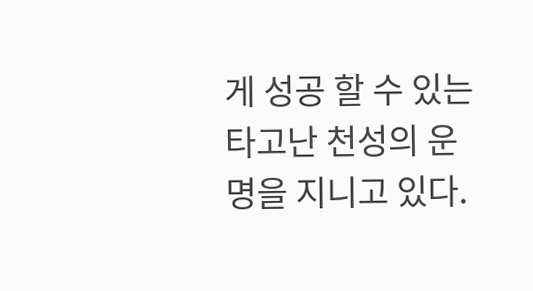게 성공 할 수 있는 타고난 천성의 운명을 지니고 있다.